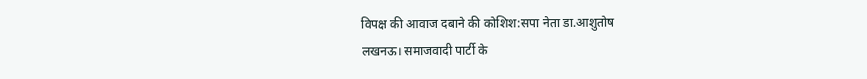विपक्ष की आवाज दबाने की कोशिश:सपा नेता डा.आशुतोष
लखनऊ। समाजवादी पार्टी के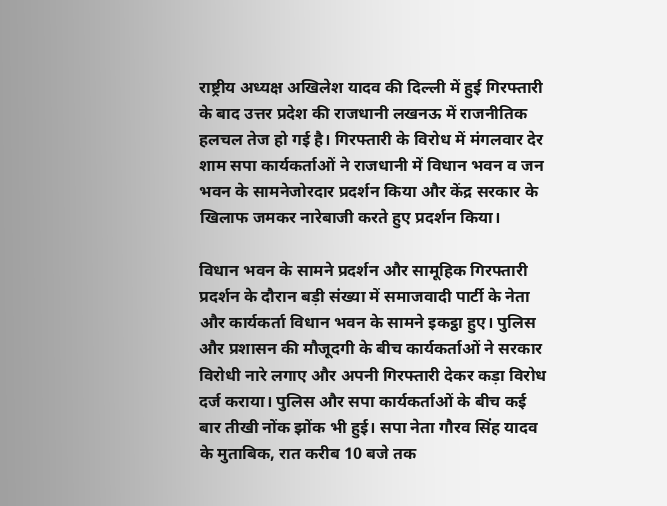राष्ट्रीय अध्यक्ष अखिलेश यादव की दिल्ली में हुई गिरफ्तारी के बाद उत्तर प्रदेश की राजधानी लखनऊ में राजनीतिक हलचल तेज हो गई है। गिरफ्तारी के विरोध में मंगलवार देर शाम सपा कार्यकर्ताओं ने राजधानी में विधान भवन व जन भवन के सामनेजोरदार प्रदर्शन किया और केंद्र सरकार के खिलाफ जमकर नारेबाजी करते हुए प्रदर्शन किया।

विधान भवन के सामने प्रदर्शन और सामूहिक गिरफ्तारी
प्रदर्शन के दौरान बड़ी संख्या में समाजवादी पार्टी के नेता और कार्यकर्ता विधान भवन के सामने इकट्ठा हुए। पुलिस और प्रशासन की मौजूदगी के बीच कार्यकर्ताओं ने सरकार विरोधी नारे लगाए और अपनी गिरफ्तारी देकर कड़ा विरोध दर्ज कराया। पुलिस और सपा कार्यकर्ताओं के बीच कई बार तीखी नोंक झोंक भी हुई। सपा नेता गौरव सिंह यादव के मुताबिक, रात करीब 10 बजे तक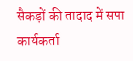सैकड़ों की तादाद में सपा कार्यकर्ता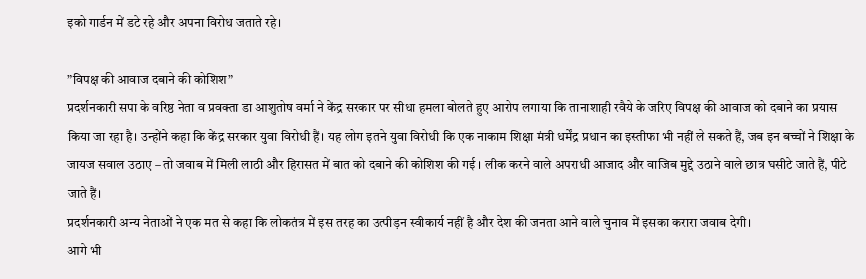इको गार्डन में डटे रहे और अपना विरोध जताते रहे।

”विपक्ष की आवाज दबाने की कोशिश”
प्रदर्शनकारी सपा के वरिष्ठ नेता व प्रवक्ता डा आशुतोष वर्मा ने केंद्र सरकार पर सीधा हमला बोलते हुए आरोप लगाया कि तानाशाही रवैये के जरिए विपक्ष की आवाज को दबाने का प्रयास किया जा रहा है। उन्होंने कहा कि केंद्र सरकार युवा विरोधी हैं। यह लोग इतने युवा विरोधी कि एक नाकाम शिक्षा मंत्री धर्मेंद्र प्रधान का इस्तीफा भी नहीं ले सकते हैं, जब इन बच्चों ने शिक्षा के जायज सवाल उठाए – तो जवाब में मिली लाठी और हिरासत में बात को दबाने की कोशिश की गई । लीक करने वाले अपराधी आजाद और वाजिब मुद्दे उठाने वाले छात्र घसीटे जाते हैं, पीटे जाते हैं।
प्रदर्शनकारी अन्य नेताओं ने एक मत से कहा कि लोकतंत्र में इस तरह का उत्पीड़न स्वीकार्य नहीं है और देश की जनता आने वाले चुनाव में इसका करारा जवाब देगी।
आगे भी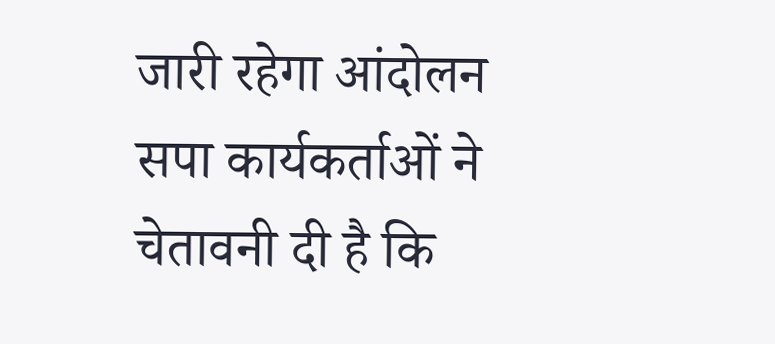जारी रहेगा आंदोलन
सपा कार्यकर्ताओं ने चेतावनी दी है कि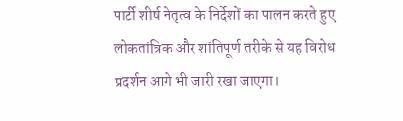पार्टी शीर्ष नेतृत्व के निर्देशों का पालन करते हुए लोकतांत्रिक और शांतिपूर्ण तरीके से यह विरोध प्रदर्शन आगे भी जारी रखा जाएगा।